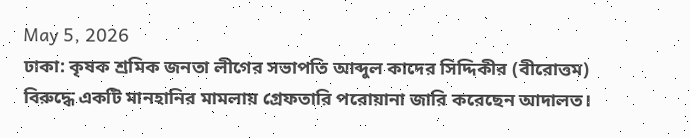May 5, 2026
ঢাকা: কৃষক শ্রমিক জনতা লীগের সভাপতি আব্দুল কাদের সিদ্দিকীর (বীরোত্তম) বিরুদ্ধে একটি মানহানির মামলায় গ্রেফতারি পরোয়ানা জারি করেছেন আদালত।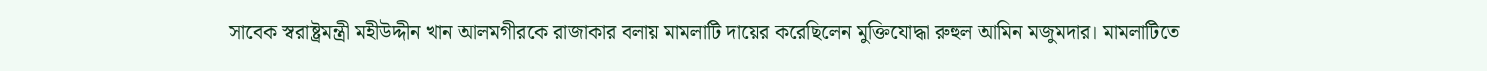সাবেক স্বরাষ্ট্রমন্ত্রী মহীউদ্দীন খান আলমগীরকে রাজাকার বলায় মামলাটি দায়ের করেছিলেন মুক্তিযোদ্ধা রুহুল আমিন মজুমদার। মামলাটিতে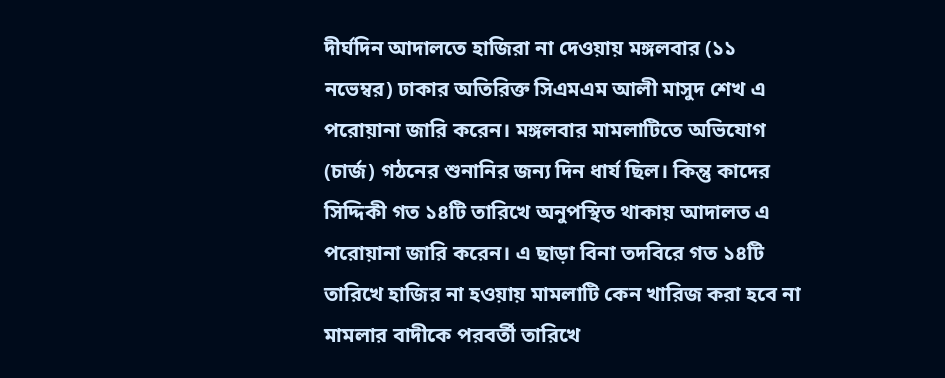দীর্ঘদিন আদালতে হাজিরা না দেওয়ায় মঙ্গলবার (১১ নভেম্বর) ঢাকার অতিরিক্ত সিএমএম আলী মাসুদ শেখ এ পরোয়ানা জারি করেন। মঙ্গলবার মামলাটিতে অভিযোগ (চার্জ) গঠনের শুনানির জন্য দিন ধার্য ছিল। কিন্তু কাদের সিদ্দিকী গত ১৪টি তারিখে অনুপস্থিত থাকায় আদালত এ পরোয়ানা জারি করেন। এ ছাড়া বিনা তদবিরে গত ১৪টি তারিখে হাজির না হওয়ায় মামলাটি কেন খারিজ করা হবে না মামলার বাদীকে পরবর্তী তারিখে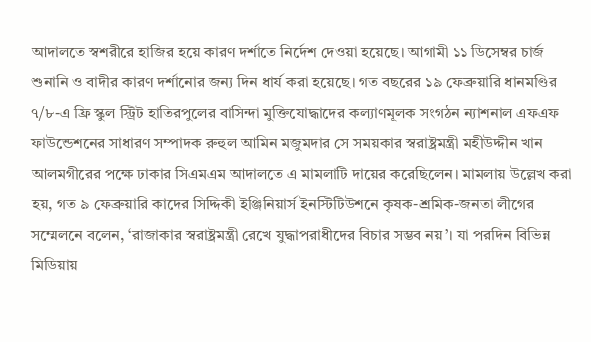আদালতে স্বশরীরে হাজির হয়ে কারণ দর্শাতে নির্দেশ দেওয়া হয়েছে। আগামী ১১ ডিসেম্বর চার্জ শুনানি ও বাদীর কারণ দর্শানোর জন্য দিন ধার্য করা হয়েছে। গত বছরের ১৯ ফেব্রুয়ারি ধানমণ্ডির ৭/৮-এ ফ্রি স্কুল স্ট্রিট হাতিরপুলের বাসিন্দা মুক্তিযোদ্ধাদের কল্যাণমূলক সংগঠন ন্যাশনাল এফএফ ফাউন্ডেশনের সাধারণ সম্পাদক রুহুল আমিন মজুমদার সে সময়কার স্বরাষ্ট্রমন্ত্রী মহীউদ্দীন খান আলমগীরের পক্ষে ঢাকার সিএমএম আদালতে এ মামলাটি দায়ের করেছিলেন। মামলায় উল্লেখ করা হয়, গত ৯ ফেব্রুয়ারি কাদের সিদ্দিকী ইঞ্জিনিয়ার্স ইনস্টিটিউশনে কৃষক-শ্রমিক-জনতা লীগের সম্মেলনে বলেন, ‘রাজাকার স্বরাষ্ট্রমন্ত্রী রেখে যুদ্ধাপরাধীদের বিচার সম্ভব নয়’। যা পরদিন বিভিন্ন মিডিয়ায়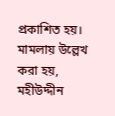প্রকাশিত হয়। মামলায় উল্লেখ করা হয়, মহীউদ্দীন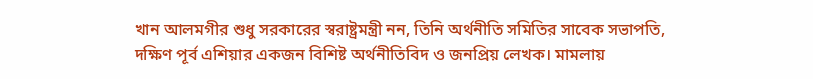খান আলমগীর শুধু সরকারের স্বরাষ্ট্রমন্ত্রী নন, তিনি অর্থনীতি সমিতির সাবেক সভাপতি, দক্ষিণ পূর্ব এশিয়ার একজন বিশিষ্ট অর্থনীতিবিদ ও জনপ্রিয় লেখক। মামলায়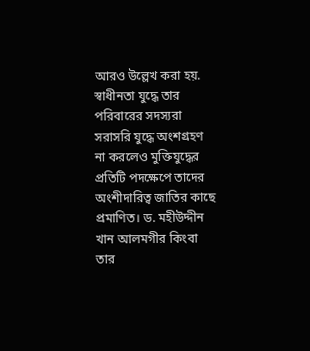আরও উল্লেখ করা হয়. স্বাধীনতা যুদ্ধে তার পরিবারের সদস্যরা সরাসরি যুদ্ধে অংশগ্রহণ না করলেও মুক্তিযুদ্ধের প্রতিটি পদক্ষেপে তাদের অংশীদারিত্ব জাতির কাছে প্রমাণিত। ড. মহীউদ্দীন খান আলমগীর কিংবা তার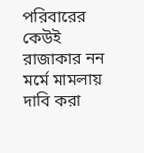পরিবারের কেউই রাজাকার নন মর্মে মামলায় দাবি করা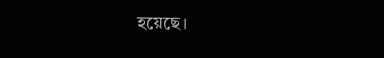হয়েছে।